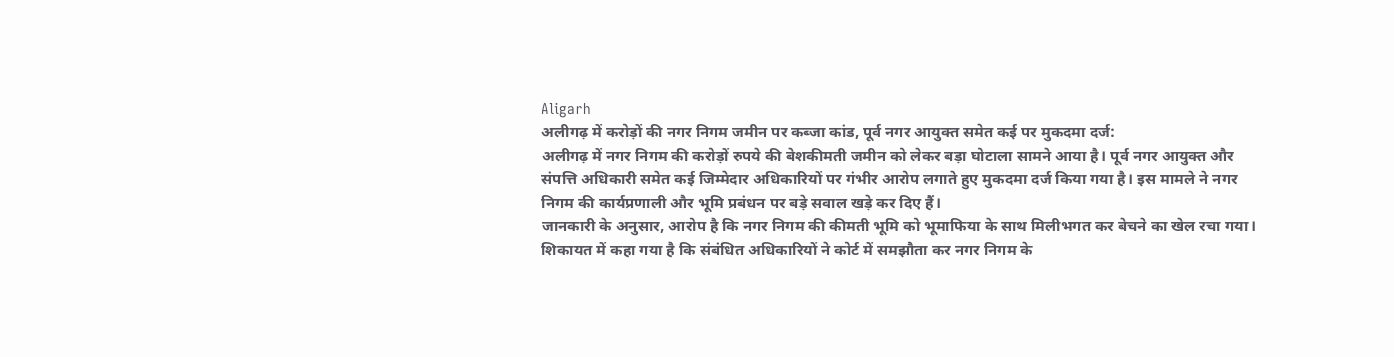Aligarh
अलीगढ़ में करोड़ों की नगर निगम जमीन पर कब्जा कांड, पूर्व नगर आयुक्त समेत कई पर मुकदमा दर्ज:
अलीगढ़ में नगर निगम की करोड़ों रुपये की बेशकीमती जमीन को लेकर बड़ा घोटाला सामने आया है। पूर्व नगर आयुक्त और संपत्ति अधिकारी समेत कई जिम्मेदार अधिकारियों पर गंभीर आरोप लगाते हुए मुकदमा दर्ज किया गया है। इस मामले ने नगर निगम की कार्यप्रणाली और भूमि प्रबंधन पर बड़े सवाल खड़े कर दिए हैं।
जानकारी के अनुसार, आरोप है कि नगर निगम की कीमती भूमि को भूमाफिया के साथ मिलीभगत कर बेचने का खेल रचा गया। शिकायत में कहा गया है कि संबंधित अधिकारियों ने कोर्ट में समझौता कर नगर निगम के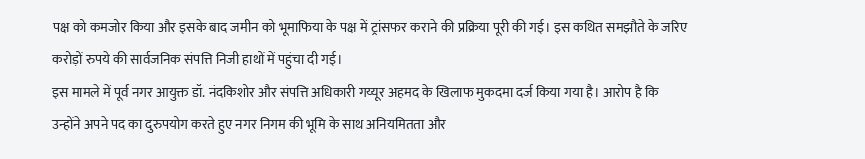पक्ष को कमजोर किया और इसके बाद जमीन को भूमाफिया के पक्ष में ट्रांसफर कराने की प्रक्रिया पूरी की गई। इस कथित समझौते के जरिए करोड़ों रुपये की सार्वजनिक संपत्ति निजी हाथों में पहुंचा दी गई।
इस मामले में पूर्व नगर आयुक्त डॉ. नंदकिशोर और संपत्ति अधिकारी गय्यूर अहमद के खिलाफ मुकदमा दर्ज किया गया है। आरोप है कि उन्होंने अपने पद का दुरुपयोग करते हुए नगर निगम की भूमि के साथ अनियमितता और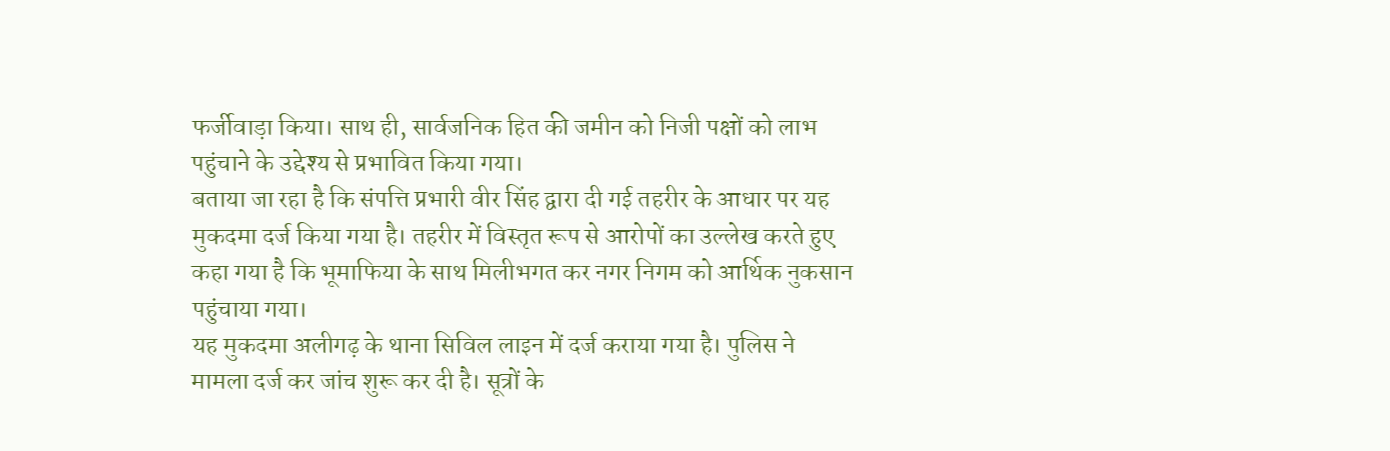फर्जीवाड़ा किया। साथ ही, सार्वजनिक हित की जमीन को निजी पक्षों को लाभ पहुंचाने के उद्देश्य से प्रभावित किया गया।
बताया जा रहा है कि संपत्ति प्रभारी वीर सिंह द्वारा दी गई तहरीर के आधार पर यह मुकदमा दर्ज किया गया है। तहरीर में विस्तृत रूप से आरोपों का उल्लेख करते हुए कहा गया है कि भूमाफिया के साथ मिलीभगत कर नगर निगम को आर्थिक नुकसान पहुंचाया गया।
यह मुकदमा अलीगढ़ के थाना सिविल लाइन में दर्ज कराया गया है। पुलिस ने मामला दर्ज कर जांच शुरू कर दी है। सूत्रों के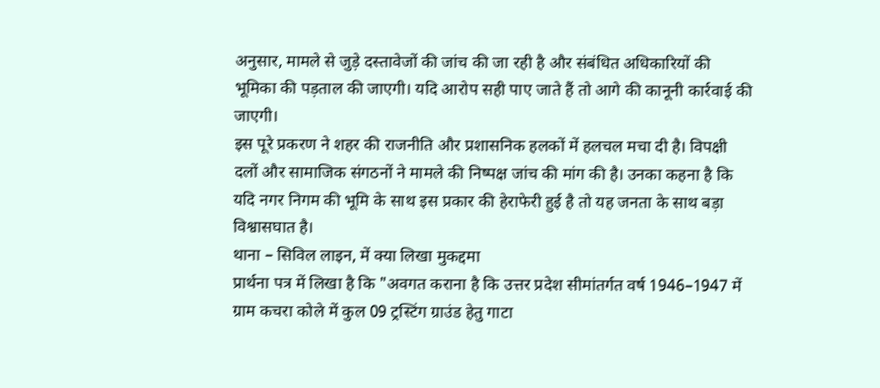अनुसार, मामले से जुड़े दस्तावेजों की जांच की जा रही है और संबंधित अधिकारियों की भूमिका की पड़ताल की जाएगी। यदि आरोप सही पाए जाते हैं तो आगे की कानूनी कार्रवाई की जाएगी।
इस पूरे प्रकरण ने शहर की राजनीति और प्रशासनिक हलकों में हलचल मचा दी है। विपक्षी दलों और सामाजिक संगठनों ने मामले की निष्पक्ष जांच की मांग की है। उनका कहना है कि यदि नगर निगम की भूमि के साथ इस प्रकार की हेराफेरी हुई है तो यह जनता के साथ बड़ा विश्वासघात है।
थाना – सिविल लाइन, में क्या लिखा मुकद्दमा
प्रार्थना पत्र में लिखा है कि "अवगत कराना है कि उत्तर प्रदेश सीमांतर्गत वर्ष 1946–1947 में ग्राम कचरा कोले में कुल 09 ट्रस्टिंग ग्राउंड हेतु गाटा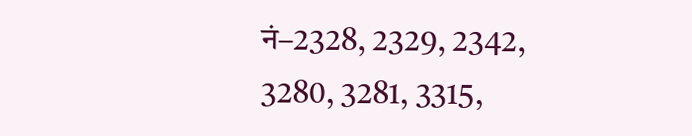नं–2328, 2329, 2342, 3280, 3281, 3315,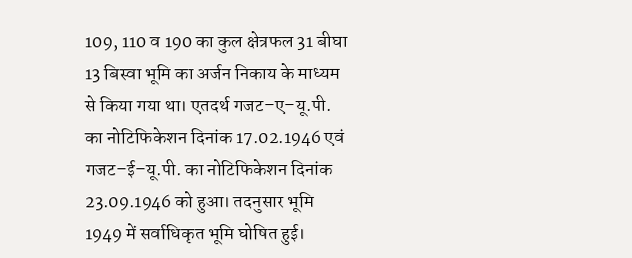109, 110 व 190 का कुल क्षेत्रफल 31 बीघा 13 बिस्वा भूमि का अर्जन निकाय के माध्यम से किया गया था। एतदर्थ गजट–ए–यू.पी. का नोटिफिकेशन दिनांक 17.02.1946 एवं गजट–ई–यू.पी. का नोटिफिकेशन दिनांक 23.09.1946 को हुआ। तदनुसार भूमि 1949 में सर्वाधिकृत भूमि घोषित हुई।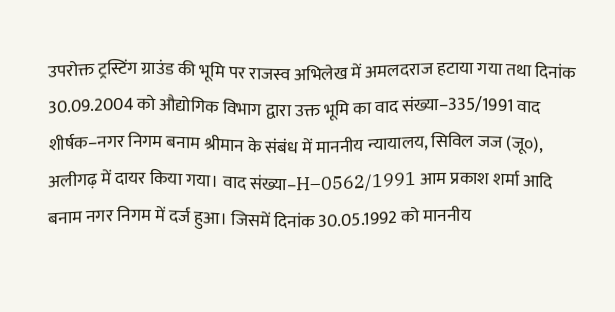उपरोक्त ट्रस्टिंग ग्राउंड की भूमि पर राजस्व अभिलेख में अमलदराज हटाया गया तथा दिनांक 30.09.2004 को औद्योगिक विभाग द्वारा उक्त भूमि का वाद संख्या–335/1991 वाद शीर्षक–नगर निगम बनाम श्रीमान के संबंध में माननीय न्यायालय, सिविल जज (जू०), अलीगढ़ में दायर किया गया। वाद संख्या–H–0562/1991 आम प्रकाश शर्मा आदि बनाम नगर निगम में दर्ज हुआ। जिसमें दिनांक 30.05.1992 को माननीय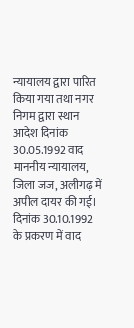न्यायालय द्वारा पारित किया गया तथा नगर निगम द्वारा स्थान आदेश दिनांक 30.05.1992 वाद माननीय न्यायालय, जिला जज, अलीगढ़ में अपील दायर की गई।
दिनांक 30.10.1992 के प्रकरण में वाद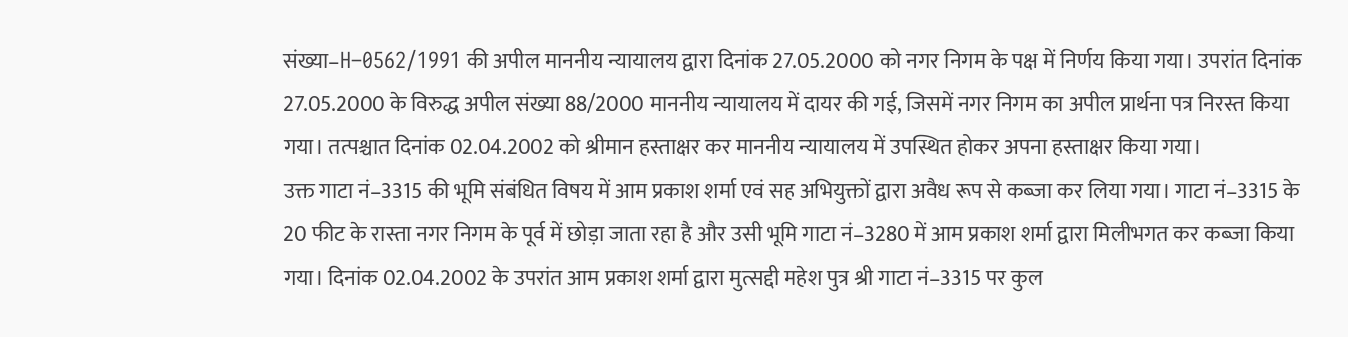संख्या–H–0562/1991 की अपील माननीय न्यायालय द्वारा दिनांक 27.05.2000 को नगर निगम के पक्ष में निर्णय किया गया। उपरांत दिनांक 27.05.2000 के विरुद्ध अपील संख्या 88/2000 माननीय न्यायालय में दायर की गई, जिसमें नगर निगम का अपील प्रार्थना पत्र निरस्त किया गया। तत्पश्चात दिनांक 02.04.2002 को श्रीमान हस्ताक्षर कर माननीय न्यायालय में उपस्थित होकर अपना हस्ताक्षर किया गया।
उक्त गाटा नं–3315 की भूमि संबंधित विषय में आम प्रकाश शर्मा एवं सह अभियुक्तों द्वारा अवैध रूप से कब्जा कर लिया गया। गाटा नं–3315 के 20 फीट के रास्ता नगर निगम के पूर्व में छोड़ा जाता रहा है और उसी भूमि गाटा नं–3280 में आम प्रकाश शर्मा द्वारा मिलीभगत कर कब्जा किया गया। दिनांक 02.04.2002 के उपरांत आम प्रकाश शर्मा द्वारा मुत्सद्दी महेश पुत्र श्री गाटा नं–3315 पर कुल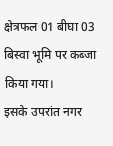क्षेत्रफल 01 बीघा 03 बिस्वा भूमि पर कब्जा किया गया।
इसके उपरांत नगर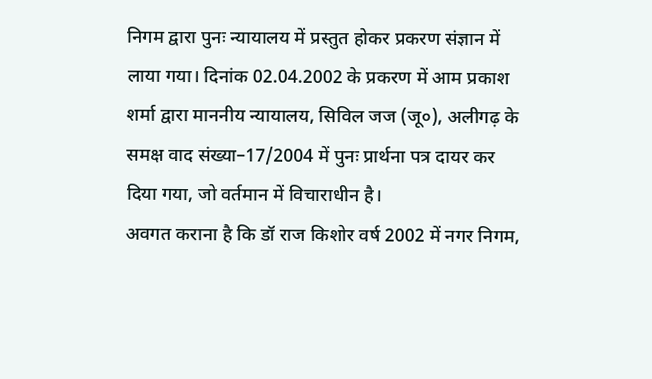निगम द्वारा पुनः न्यायालय में प्रस्तुत होकर प्रकरण संज्ञान में लाया गया। दिनांक 02.04.2002 के प्रकरण में आम प्रकाश शर्मा द्वारा माननीय न्यायालय, सिविल जज (जू०), अलीगढ़ के समक्ष वाद संख्या–17/2004 में पुनः प्रार्थना पत्र दायर कर दिया गया, जो वर्तमान में विचाराधीन है।
अवगत कराना है कि डॉ राज किशोर वर्ष 2002 में नगर निगम,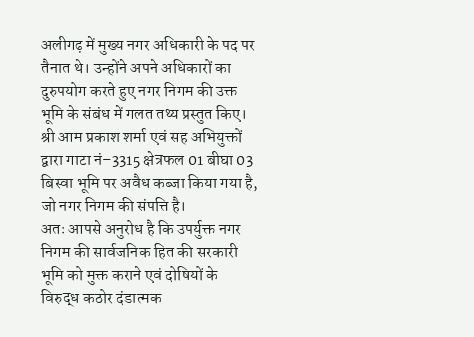अलीगढ़ में मुख्य नगर अधिकारी के पद पर तैनात थे। उन्होंने अपने अधिकारों का दुरुपयोग करते हुए नगर निगम की उक्त भूमि के संबंध में गलत तथ्य प्रस्तुत किए। श्री आम प्रकाश शर्मा एवं सह अभियुक्तों द्वारा गाटा नं–3315 क्षेत्रफल 01 बीघा 03 बिस्वा भूमि पर अवैध कब्जा किया गया है, जो नगर निगम की संपत्ति है।
अतः आपसे अनुरोध है कि उपर्युक्त नगर निगम की सार्वजनिक हित की सरकारी भूमि को मुक्त कराने एवं दोषियों के विरुद्ध कठोर दंडात्मक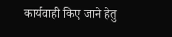कार्यवाही किए जाने हेतु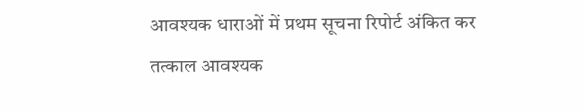आवश्यक धाराओं में प्रथम सूचना रिपोर्ट अंकित कर तत्काल आवश्यक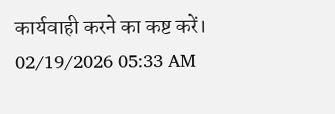कार्यवाही करने का कष्ट करें।
02/19/2026 05:33 AM